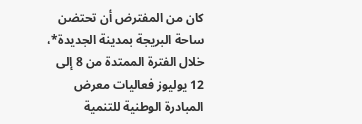كان من المفترض أن تحتضن ساحة البريجة بمدينة الجديدة*، خلال الفترة الممتدة من 8 إلى 12 يوليوز فعاليات معرض المبادرة الوطنية للتنمية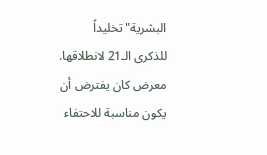البشرية" تخليداً للذكرى الـ21 لانطلاقها. معرض كان يفترض أن يكون مناسبة للاحتفاء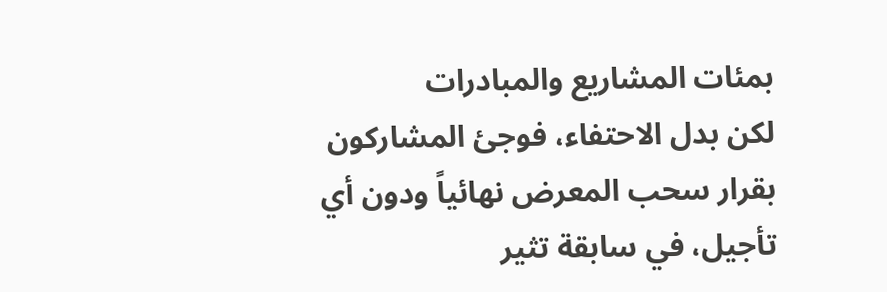بمئات المشاريع والمبادرات
لكن بدل الاحتفاء، فوجئ المشاركون بقرار سحب المعرض نهائياً ودون أي تأجيل، في سابقة تثير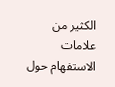الكثير من علامات الاستفهام حول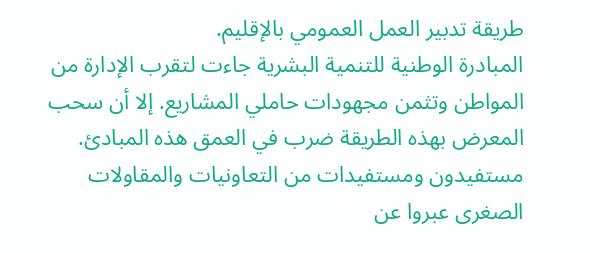طريقة تدبير العمل العمومي بالإقليم.
المبادرة الوطنية للتنمية البشرية جاءت لتقرب الإدارة من المواطن وتثمن مجهودات حاملي المشاريع. إلا أن سحب المعرض بهذه الطريقة ضرب في العمق هذه المبادئ.
مستفيدون ومستفيدات من التعاونيات والمقاولات الصغرى عبروا عن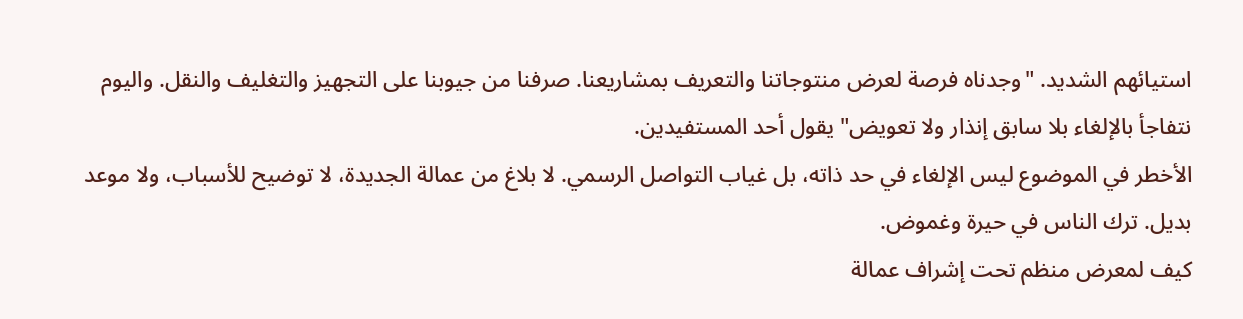استيائهم الشديد. "وجدناه فرصة لعرض منتوجاتنا والتعريف بمشاريعنا. صرفنا من جيوبنا على التجهيز والتغليف والنقل. واليوم نتفاجأ بالإلغاء بلا سابق إنذار ولا تعويض" يقول أحد المستفيدين.
الأخطر في الموضوع ليس الإلغاء في حد ذاته، بل غياب التواصل الرسمي. لا بلاغ من عمالة الجديدة، لا توضيح للأسباب، ولا موعد بديل. ترك الناس في حيرة وغموض.
كيف لمعرض منظم تحت إشراف عمالة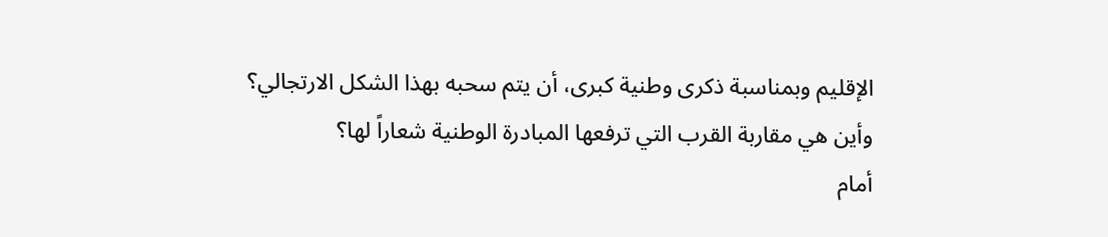الإقليم وبمناسبة ذكرى وطنية كبرى، أن يتم سحبه بهذا الشكل الارتجالي؟ وأين هي مقاربة القرب التي ترفعها المبادرة الوطنية شعاراً لها؟
أمام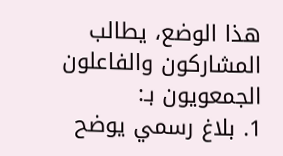هذا الوضع، يطالب المشاركون والفاعلون الجمعويون بـ:
1. بلاغ رسمي يوضح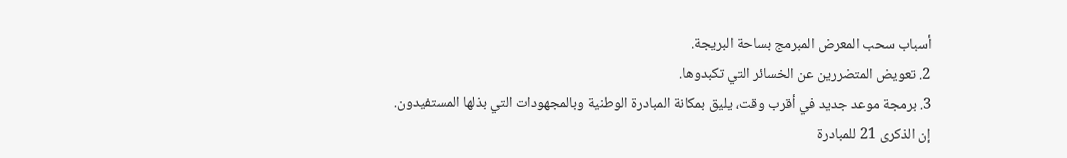أسباب سحب المعرض المبرمج بساحة البريجة.
2. تعويض المتضررين عن الخسائر التي تكبدوها.
3. برمجة موعد جديد في أقرب وقت، يليق بمكانة المبادرة الوطنية وبالمجهودات التي بذلها المستفيدون.
إن الذكرى 21 للمبادرة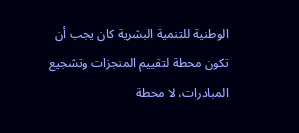الوطنية للتنمية البشرية كان يجب أن تكون محطة لتقييم المنجزات وتشجيع المبادرات، لا محطة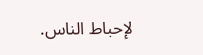لإحباط الناس.